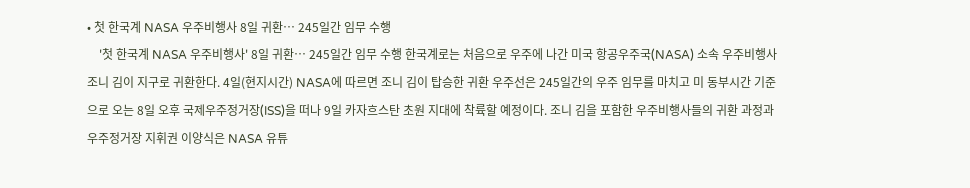• 첫 한국계 NASA 우주비행사 8일 귀환… 245일간 임무 수행
    '첫 한국계 NASA 우주비행사' 8일 귀환… 245일간 임무 수행 한국계로는 처음으로 우주에 나간 미국 항공우주국(NASA) 소속 우주비행사 조니 김이 지구로 귀환한다. 4일(현지시간) NASA에 따르면 조니 김이 탑승한 귀환 우주선은 245일간의 우주 임무를 마치고 미 동부시간 기준으로 오는 8일 오후 국제우주정거장(ISS)을 떠나 9일 카자흐스탄 초원 지대에 착륙할 예정이다. 조니 김을 포함한 우주비행사들의 귀환 과정과 우주정거장 지휘권 이양식은 NASA 유튜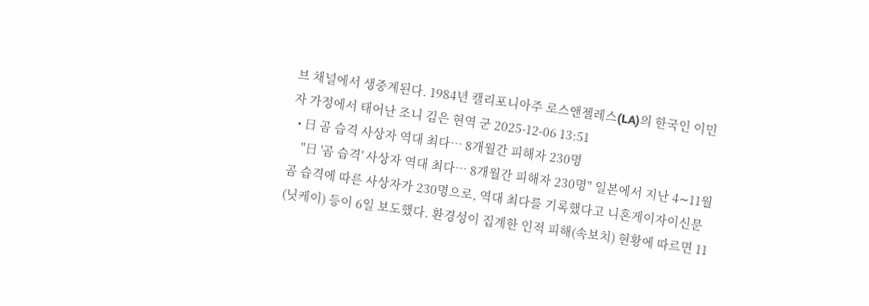브 채널에서 생중계된다. 1984년 캘리포니아주 로스앤젤레스(LA)의 한국인 이민자 가정에서 태어난 조니 김은 현역 군 2025-12-06 13:51
  • 日 곰 습격 사상자 역대 최다… 8개월간 피해자 230명
    "日 '곰 습격' 사상자 역대 최다… 8개월간 피해자 230명" 일본에서 지난 4∼11월 곰 습격에 따른 사상자가 230명으로, 역대 최다를 기록했다고 니혼게이자이신문(닛케이) 등이 6일 보도했다. 환경성이 집계한 인적 피해(속보치) 현황에 따르면 11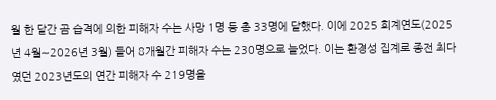월 한 달간 곰 습격에 의한 피해자 수는 사망 1명 등 총 33명에 달했다. 이에 2025 회계연도(2025년 4월∼2026년 3월) 들어 8개월간 피해자 수는 230명으로 늘었다. 이는 환경성 집계로 종전 최다였던 2023년도의 연간 피해자 수 219명을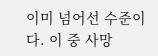이미 넘어선 수준이다. 이 중 사망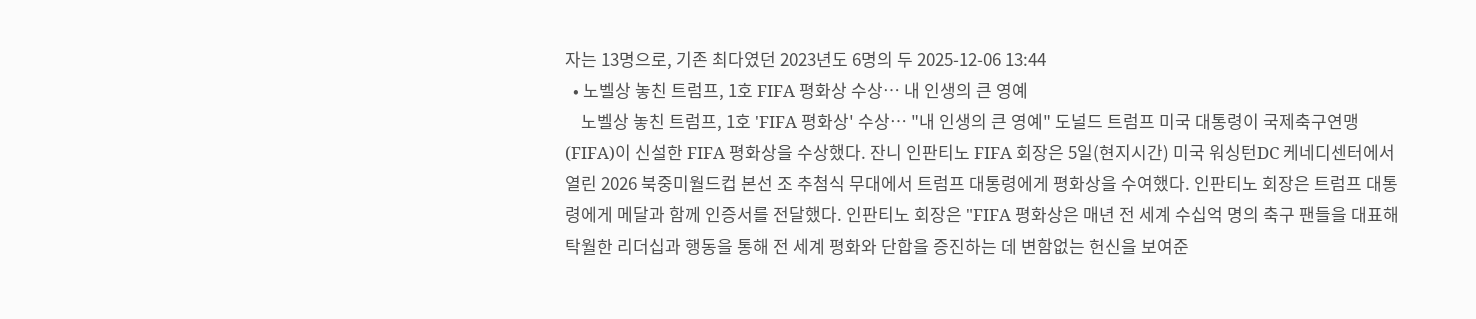자는 13명으로, 기존 최다였던 2023년도 6명의 두 2025-12-06 13:44
  • 노벨상 놓친 트럼프, 1호 FIFA 평화상 수상… 내 인생의 큰 영예
    노벨상 놓친 트럼프, 1호 'FIFA 평화상' 수상… "내 인생의 큰 영예" 도널드 트럼프 미국 대통령이 국제축구연맹(FIFA)이 신설한 FIFA 평화상을 수상했다. 잔니 인판티노 FIFA 회장은 5일(현지시간) 미국 워싱턴DC 케네디센터에서 열린 2026 북중미월드컵 본선 조 추첨식 무대에서 트럼프 대통령에게 평화상을 수여했다. 인판티노 회장은 트럼프 대통령에게 메달과 함께 인증서를 전달했다. 인판티노 회장은 "FIFA 평화상은 매년 전 세계 수십억 명의 축구 팬들을 대표해 탁월한 리더십과 행동을 통해 전 세계 평화와 단합을 증진하는 데 변함없는 헌신을 보여준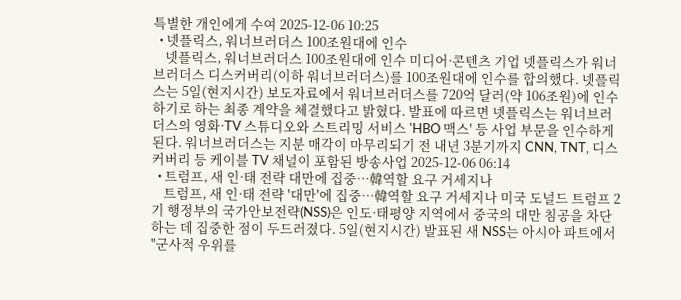특별한 개인에게 수여 2025-12-06 10:25
  • 넷플릭스, 워너브러더스 100조원대에 인수
    넷플릭스, 워너브러더스 100조원대에 인수 미디어·콘텐츠 기업 넷플릭스가 워너브러더스 디스커버리(이하 워너브러더스)를 100조원대에 인수를 합의했다. 넷플릭스는 5일(현지시간) 보도자료에서 워너브러더스를 720억 달러(약 106조원)에 인수하기로 하는 최종 계약을 체결했다고 밝혔다. 발표에 따르면 넷플릭스는 워너브러더스의 영화·TV 스튜디오와 스트리밍 서비스 'HBO 맥스' 등 사업 부문을 인수하게 된다. 워너브러더스는 지분 매각이 마무리되기 전 내년 3분기까지 CNN, TNT, 디스커버리 등 케이블 TV 채널이 포함된 방송사업 2025-12-06 06:14
  • 트럼프, 새 인·태 전략 대만에 집중…韓역할 요구 거세지나
    트럼프, 새 인·태 전략 '대만'에 집중…韓역할 요구 거세지나 미국 도널드 트럼프 2기 행정부의 국가안보전략(NSS)은 인도·태평양 지역에서 중국의 대만 침공을 차단하는 데 집중한 점이 두드러졌다. 5일(현지시간) 발표된 새 NSS는 아시아 파트에서 "군사적 우위를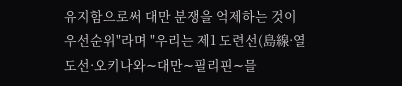유지함으로써 대만 분쟁을 억제하는 것이 우선순위"라며 "우리는 제1 도련선(島線·열도선·오키나와∼대만∼필리핀∼믈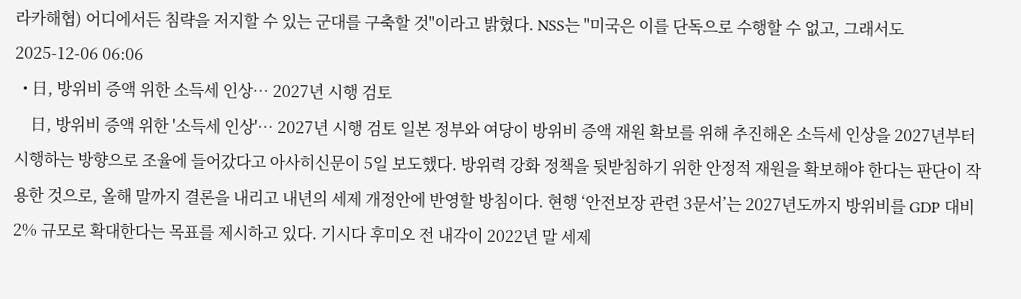라카해협) 어디에서든 침략을 저지할 수 있는 군대를 구축할 것"이라고 밝혔다. NSS는 "미국은 이를 단독으로 수행할 수 없고, 그래서도 2025-12-06 06:06
  • 日, 방위비 증액 위한 소득세 인상… 2027년 시행 검토
    日, 방위비 증액 위한 '소득세 인상'… 2027년 시행 검토 일본 정부와 여당이 방위비 증액 재원 확보를 위해 추진해온 소득세 인상을 2027년부터 시행하는 방향으로 조율에 들어갔다고 아사히신문이 5일 보도했다. 방위력 강화 정책을 뒷받침하기 위한 안정적 재원을 확보해야 한다는 판단이 작용한 것으로, 올해 말까지 결론을 내리고 내년의 세제 개정안에 반영할 방침이다. 현행 ‘안전보장 관련 3문서’는 2027년도까지 방위비를 GDP 대비 2% 규모로 확대한다는 목표를 제시하고 있다. 기시다 후미오 전 내각이 2022년 말 세제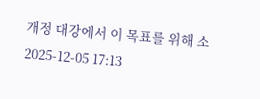개정 대강에서 이 목표를 위해 소 2025-12-05 17:13